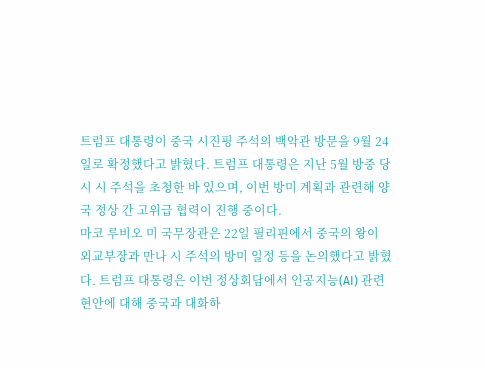트럼프 대통령이 중국 시진핑 주석의 백악관 방문을 9월 24일로 확정했다고 밝혔다. 트럼프 대통령은 지난 5월 방중 당시 시 주석을 초청한 바 있으며, 이번 방미 계획과 관련해 양국 정상 간 고위급 협력이 진행 중이다.
마코 루비오 미 국무장관은 22일 필리핀에서 중국의 왕이 외교부장과 만나 시 주석의 방미 일정 등을 논의했다고 밝혔다. 트럼프 대통령은 이번 정상회담에서 인공지능(AI) 관련 현안에 대해 중국과 대화하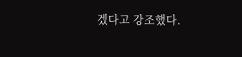겠다고 강조했다.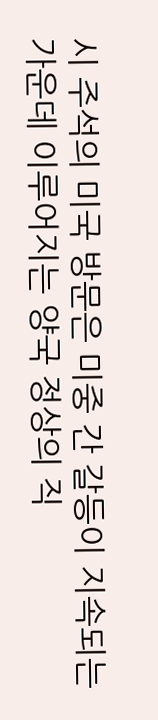시 주석의 미국 방문은 미중 간 갈등이 지속되는 가운데 이루어지는 양국 정상의 직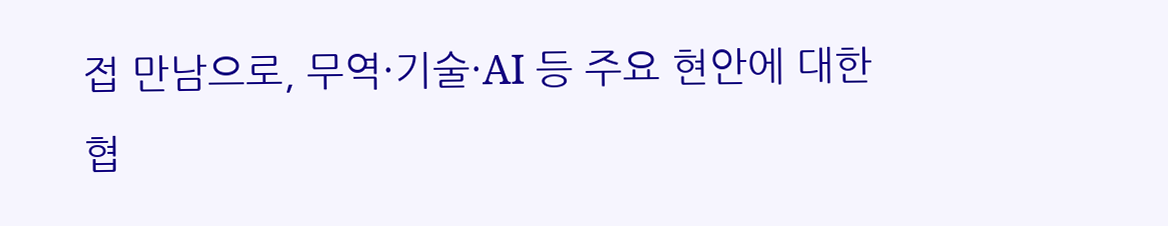접 만남으로, 무역·기술·AI 등 주요 현안에 대한 협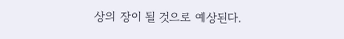상의 장이 될 것으로 예상된다.